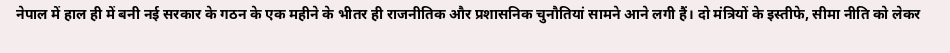नेपाल में हाल ही में बनी नई सरकार के गठन के एक महीने के भीतर ही राजनीतिक और प्रशासनिक चुनौतियां सामने आने लगी हैं। दो मंत्रियों के इस्तीफे, सीमा नीति को लेकर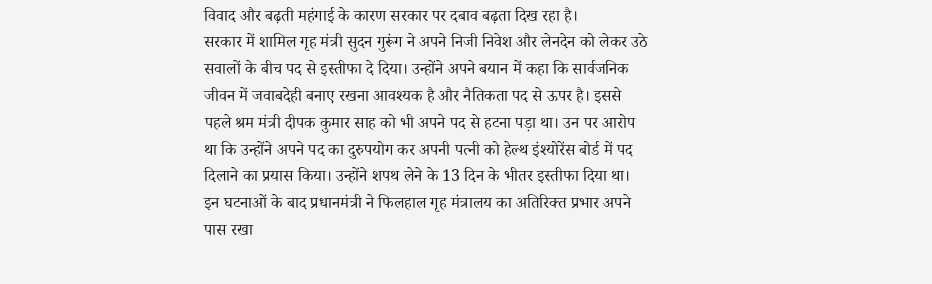विवाद और बढ़ती महंगाई के कारण सरकार पर दबाव बढ़ता दिख रहा है।
सरकार में शामिल गृह मंत्री सुदन गुरूंग ने अपने निजी निवेश और लेनदेन को लेकर उठे सवालों के बीच पद से इस्तीफा दे दिया। उन्होंने अपने बयान में कहा कि सार्वजनिक जीवन में जवाबदेही बनाए रखना आवश्यक है और नैतिकता पद से ऊपर है। इससे पहले श्रम मंत्री दीपक कुमार साह को भी अपने पद से हटना पड़ा था। उन पर आरोप था कि उन्होंने अपने पद का दुरुपयोग कर अपनी पत्नी को हेल्थ इंश्योरेंस बोर्ड में पद दिलाने का प्रयास किया। उन्होंने शपथ लेने के 13 दिन के भीतर इस्तीफा दिया था।
इन घटनाओं के बाद प्रधानमंत्री ने फिलहाल गृह मंत्रालय का अतिरिक्त प्रभार अपने पास रखा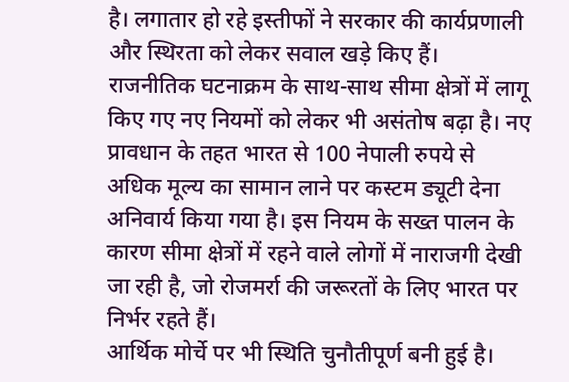है। लगातार हो रहे इस्तीफों ने सरकार की कार्यप्रणाली और स्थिरता को लेकर सवाल खड़े किए हैं।
राजनीतिक घटनाक्रम के साथ-साथ सीमा क्षेत्रों में लागू किए गए नए नियमों को लेकर भी असंतोष बढ़ा है। नए प्रावधान के तहत भारत से 100 नेपाली रुपये से अधिक मूल्य का सामान लाने पर कस्टम ड्यूटी देना अनिवार्य किया गया है। इस नियम के सख्त पालन के कारण सीमा क्षेत्रों में रहने वाले लोगों में नाराजगी देखी जा रही है, जो रोजमर्रा की जरूरतों के लिए भारत पर निर्भर रहते हैं।
आर्थिक मोर्चे पर भी स्थिति चुनौतीपूर्ण बनी हुई है।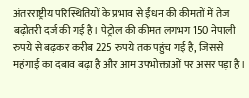अंतरराष्ट्रीय परिस्थितियों के प्रभाव से ईंधन की कीमतों में तेज बढ़ोतरी दर्ज की गई है। पेट्रोल की कीमत लगभग 150 नेपाली रुपये से बढ़कर करीब 225 रुपये तक पहुंच गई है, जिससे महंगाई का दबाव बढ़ा है और आम उपभोक्ताओं पर असर पड़ा है।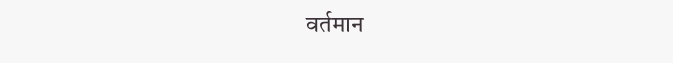वर्तमान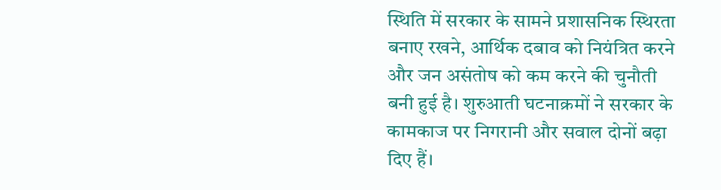स्थिति में सरकार के सामने प्रशासनिक स्थिरता बनाए रखने, आर्थिक दबाव को नियंत्रित करने और जन असंतोष को कम करने की चुनौती बनी हुई है। शुरुआती घटनाक्रमों ने सरकार के कामकाज पर निगरानी और सवाल दोनों बढ़ा दिए हैं।